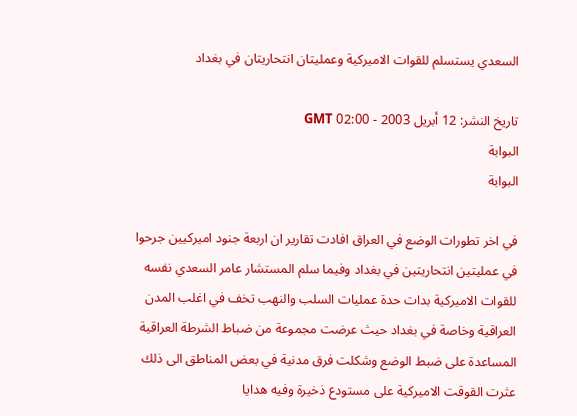السعدي يستسلم للقوات الاميركية وعمليتان انتحاريتان في بغداد

تاريخ النشر: 12 أبريل 2003 - 02:00 GMT
البوابة
البوابة

في اخر تطورات الوضع في العراق افادت تقارير ان اربعة جنود اميركيين جرحوا في عمليتين انتحاريتين في بغداد وفيما سلم المستشار عامر السعدي نفسه للقوات الاميركية بدات حدة عمليات السلب والنهب تخف في اغلب المدن العراقية وخاصة في بغداد حيث عرضت مجموعة من ضباط الشرطة العراقية المساعدة على ضبط الوضع وشكلت فرق مدنية في بعض المناطق الى ذلك عثرت القوقت الاميركية على مستودع ذخيرة وفيه هدايا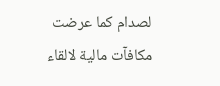لصدام كما عرضت مكافآت مالية لالقاء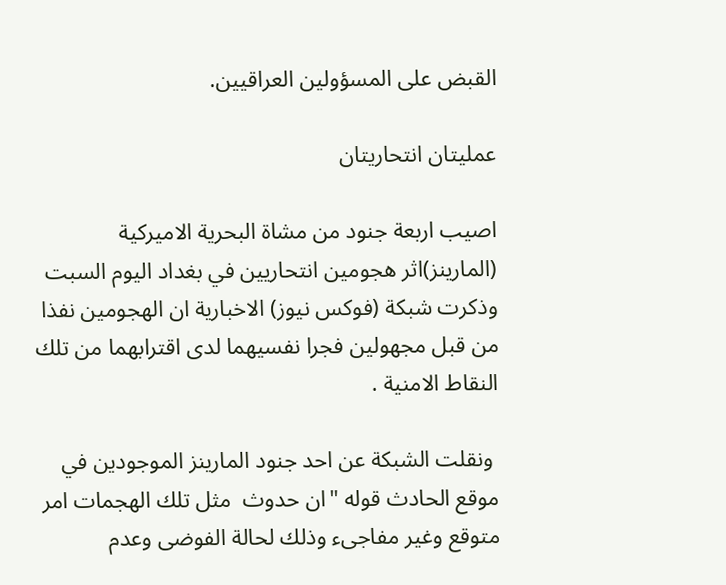القبض على المسؤولين العراقيين.

عمليتان انتحاريتان

اصيب اربعة جنود من مشاة البحرية الاميركية  (المارينز)اثر هجومين انتحاريين في بغداد اليوم السبت وذكرت شبكة (فوكس نيوز) الاخبارية ان الهجومين نفذا من قبل مجهولين فجرا نفسيهما لدى اقترابهما من تلك النقاط الامنية .

 ونقلت الشبكة عن احد جنود المارينز الموجودين في موقع الحادث قوله "ان حدوث  مثل تلك الهجمات امر متوقع وغير مفاجىء وذلك لحالة الفوضى وعدم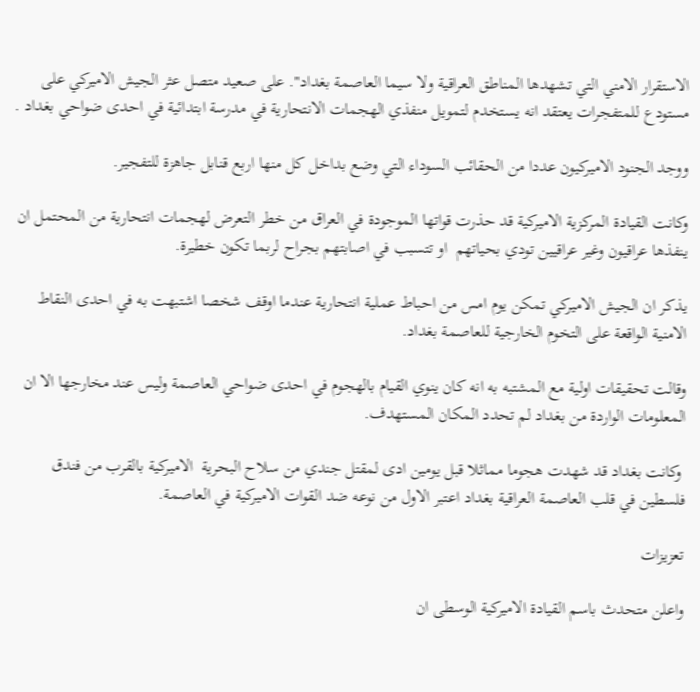الاستقرار الامني التي تشهدها المناطق العراقية ولا سيما العاصمة بغداد". على صعيد متصل عثر الجيش الاميركي على مستودع للمتفجرات يعتقد انه يستخدم لتمويل منفذي الهجمات الانتحارية في مدرسة ابتدائية في احدى ضواحي بغداد .

ووجد الجنود الاميركيون عددا من الحقائب السوداء التي وضع بداخل كل منها اربع قنابل جاهزة للتفجير.

وكانت القيادة المركزية الاميركية قد حذرت قواتها الموجودة في العراق من خطر التعرض لهجمات انتحارية من المحتمل ان ينفذها عراقيون وغير عراقيين تودي بحياتهم  او تتسبب في اصابتهم بجراح لربما تكون خطيرة.

يذكر ان الجيش الاميركي تمكن يوم امس من احباط عملية انتحارية عندما اوقف شخصا اشتبهت به في احدى النقاط الامنية الواقعة على التخوم الخارجية للعاصمة بغداد.

وقالت تحقيقات اولية مع المشتبه به انه كان ينوي القيام بالهجوم في احدى ضواحي العاصمة وليس عند مخارجها الا ان المعلومات الواردة من بغداد لم تحدد المكان المستهدف.

 وكانت بغداد قد شهدت هجوما مماثلا قبل يومين ادى لمقتل جندي من سلاح البحرية  الاميركية بالقرب من فندق فلسطين في قلب العاصمة العراقية بغداد اعتبر الاول من نوعه ضد القوات الاميركية في العاصمة.

تعزيزات

واعلن متحدث باسم القيادة الاميركية الوسطى ان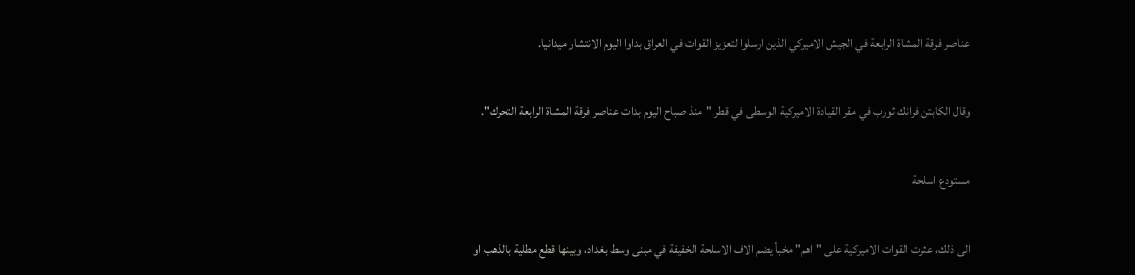عناصر فرقة المشاة الرابعة في الجيش الاميركي الذين ارسلوا لتعزيز القوات في العراق بداوا اليوم الانتشار ميدانيا.

وقال الكابتن فرانك ثورب في مقر القيادة الاميركية الوسطى في قطر "منذ صباح اليوم بدات عناصر فرقة المشاة الرابعة التحرك".

مستودع اسلحة

الى ذلك، عثرت القوات الاميركية على "اهم" مخبأ يضم الاف الاسلحة الخفيفة في مبنى وسط بغداد، وبينها قطع مطلية بالذهب او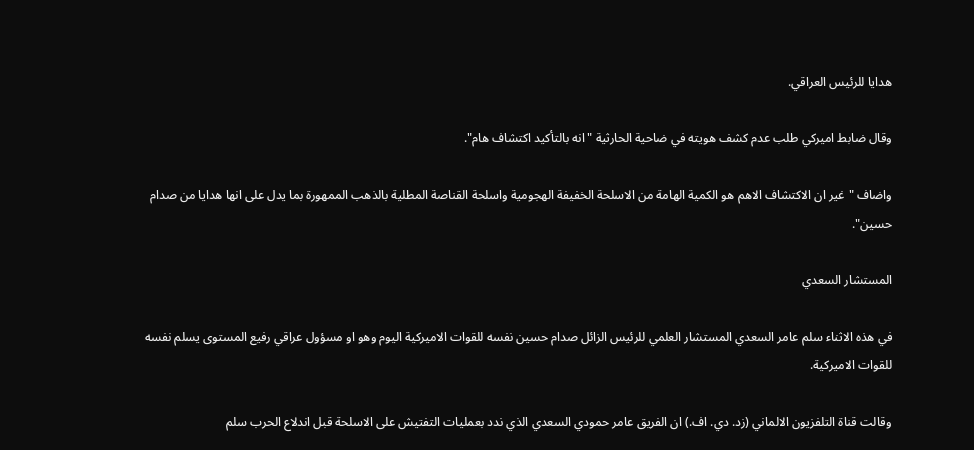هدايا للرئيس العراقي.

وقال ضابط اميركي طلب عدم كشف هويته في ضاحية الحارثية "انه بالتأكيد اكتشاف هام".

واضاف "غير ان الاكتشاف الاهم هو الكمية الهامة من الاسلحة الخفيفة الهجومية واسلحة القناصة المطلية بالذهب الممهورة بما يدل على انها هدايا من صدام حسين".

المستشار السعدي

في هذه الاثناء سلم عامر السعدي المستشار العلمي للرئيس الزائل صدام حسين نفسه للقوات الاميركية اليوم وهو او مسؤول عراقي رفيع المستوى يسلم نفسه للقوات الاميركية.

وقالت قناة التلفزيون الالماني (زد. دي. اف.) ان الفريق عامر حمودي السعدي الذي ندد بعمليات التفتيش على الاسلحة قبل اندلاع الحرب سلم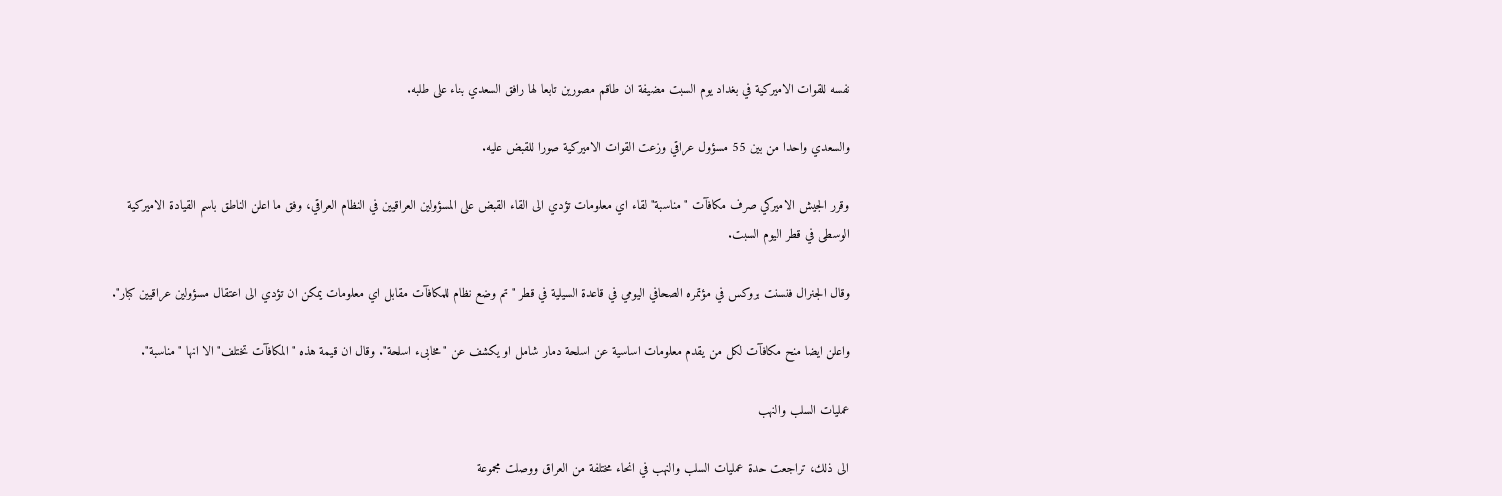نفسه للقوات الاميركية في بغداد يوم السبت مضيفة ان طاقم مصورين تابعا لها رافق السعدي بناء على طلبه.

والسعدي واحدا من بين 55 مسؤول عراقي وزعت القوات الاميركية صورا للقبض عليه.

وقرر الجيش الاميركي صرف مكافآت "مناسبة" لقاء اي معلومات تؤدي الى القاء القبض على المسؤولين العراقيين في النظام العراقي، وفق ما اعلن الناطق باسم القيادة الاميركية الوسطى في قطر اليوم السبت.

وقال الجنرال فنسنت بروكس في مؤتمره الصحافي اليومي في قاعدة السيلية في قطر "تم وضع نظام للمكافآت مقابل اي معلومات يمكن ان تؤدي الى اعتقال مسؤولين عراقيين كبار".

واعلن ايضا منح مكافآت لكل من يقدم معلومات اساسية عن اسلحة دمار شامل او يكشف عن "مخابىء اسلحة". وقال ان قيمة هذه "المكافآت تختلف" الا انها "مناسبة".

عمليات السلب والنهب

الى ذلك، تراجعت حدة عمليات السلب والنهب في انحاء مختلفة من العراق ووصلت مجموعة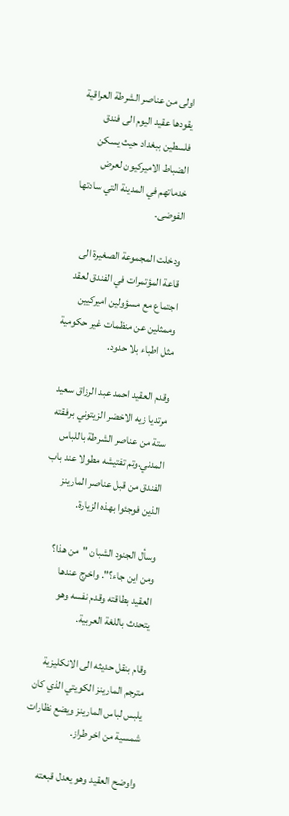اولى من عناصر الشرطة العراقية يقودها عقيد اليوم الى فندق فلسطين ببغداد حيث يسكن الضباط الاميركيون لعرض خدماتهم في المدينة التي سادتها الفوضى.

ودخلت المجموعة الصغيرة الى قاعة المؤتمرات في الفندق لعقد اجتماع مع مسؤولين اميركيين وممثلين عن منظمات غير حكومية مثل اطباء بلا حدود.

وقدم العقيد احمد عبد الرزاق سعيد مرتديا زيه الاخضر الزيتوني برفقته ستة من عناصر الشرطة باللباس المدني.وتم تفتيشه مطولا عند باب الفندق من قبل عناصر المارينز الذين فوجئوا بهذه الزيارة.

وسأل الجنود الشبان "من هذا؟ ومن اين جاء؟". واخرج عندها العقيد بطاقته وقدم نفسه وهو يتحدث باللغة العربية.

وقام بنقل حديثه الى الانكليزية مترجم المارينز الكويتي الذي كان يلبس لباس المارينز ويضع نظارات شمسية من اخر طراز.

واوضح العقيد وهو يعدل قبعته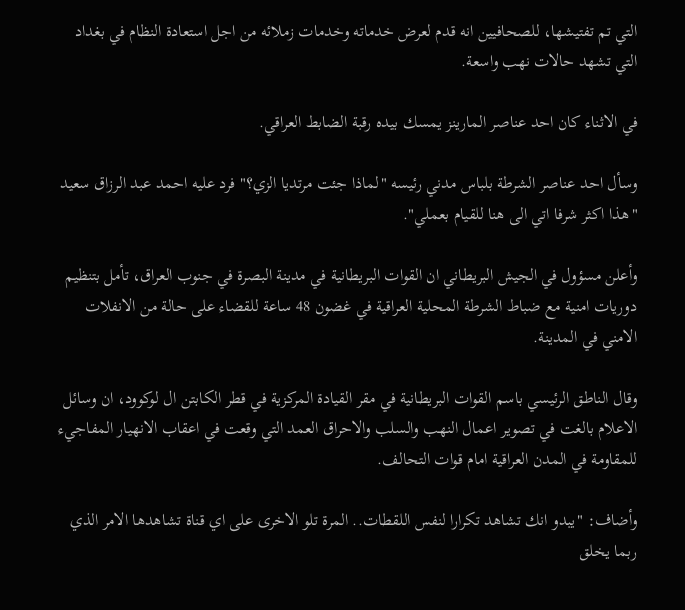التي تم تفتيشها، للصحافيين انه قدم لعرض خدماته وخدمات زملائه من اجل استعادة النظام في بغداد التي تشهد حالات نهب واسعة.

في الاثناء كان احد عناصر المارينز يمسك بيده رقبة الضابط العراقي.

وسأل احد عناصر الشرطة بلباس مدني رئيسه "لماذا جئت مرتديا الزي؟" فرد عليه احمد عبد الرزاق سعيد "هذا اكثر شرفا اتي الى هنا للقيام بعملي".

وأعلن مسؤول في الجيش البريطاني ان القوات البريطانية في مدينة البصرة في جنوب العراق، تأمل بتنظيم دوريات امنية مع ضباط الشرطة المحلية العراقية في غضون 48 ساعة للقضاء على حالة من الانفلات الامني في المدينة.

وقال الناطق الرئيسي باسم القوات البريطانية في مقر القيادة المركزية في قطر الكابتن ال لوكوود، ان وسائل الاعلام بالغت في تصوير اعمال النهب والسلب والاحراق العمد التي وقعت في اعقاب الانهيار المفاجيء للمقاومة في المدن العراقية امام قوات التحالف.

وأضاف: "يبدو انك تشاهد تكرارا لنفس اللقطات.. المرة تلو الاخرى على اي قناة تشاهدها الامر الذي ربما يخلق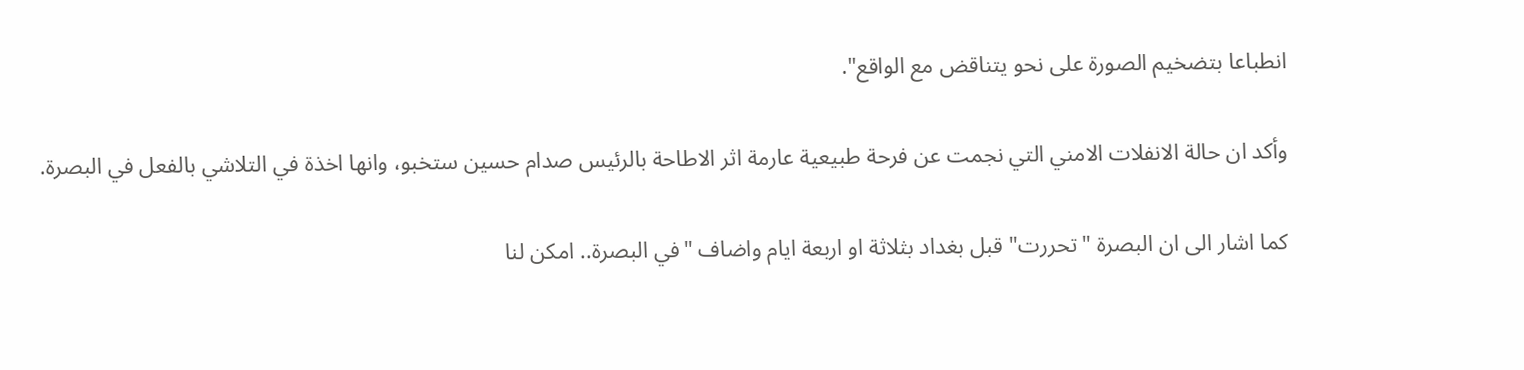انطباعا بتضخيم الصورة على نحو يتناقض مع الواقع".

وأكد ان حالة الانفلات الامني التي نجمت عن فرحة طبيعية عارمة اثر الاطاحة بالرئيس صدام حسين ستخبو، وانها اخذة في التلاشي بالفعل في البصرة.

كما اشار الى ان البصرة "تحررت" قبل بغداد بثلاثة او اربعة ايام واضاف "في البصرة.. امكن لنا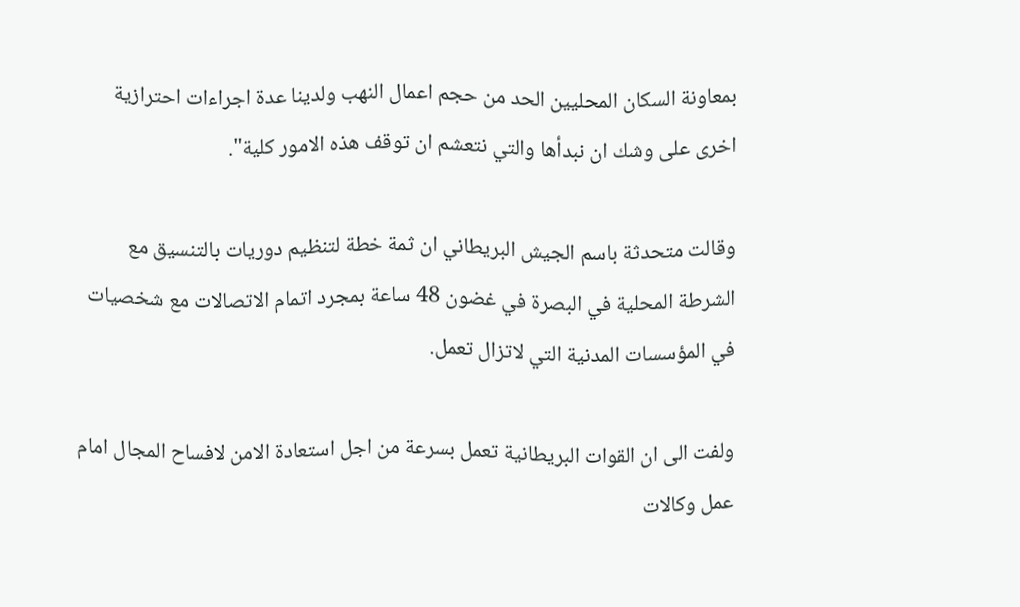بمعاونة السكان المحليين الحد من حجم اعمال النهب ولدينا عدة اجراءات احترازية اخرى على وشك ان نبدأها والتي نتعشم ان توقف هذه الامور كلية".

وقالت متحدثة باسم الجيش البريطاني ان ثمة خطة لتنظيم دوريات بالتنسيق مع الشرطة المحلية في البصرة في غضون 48 ساعة بمجرد اتمام الاتصالات مع شخصيات في المؤسسات المدنية التي لاتزال تعمل.

ولفت الى ان القوات البريطانية تعمل بسرعة من اجل استعادة الامن لافساح المجال امام عمل وكالات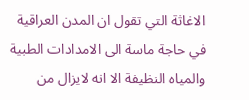الاغاثة التي تقول ان المدن العراقية في حاجة ماسة الى الامدادات الطبية والمياه النظيفة الا انه لايزال من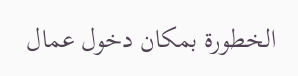الخطورة بمكان دخول عمال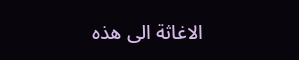الاغاثة الى هذه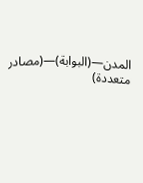المدن—(البوابة)—(مصادر متعددة)